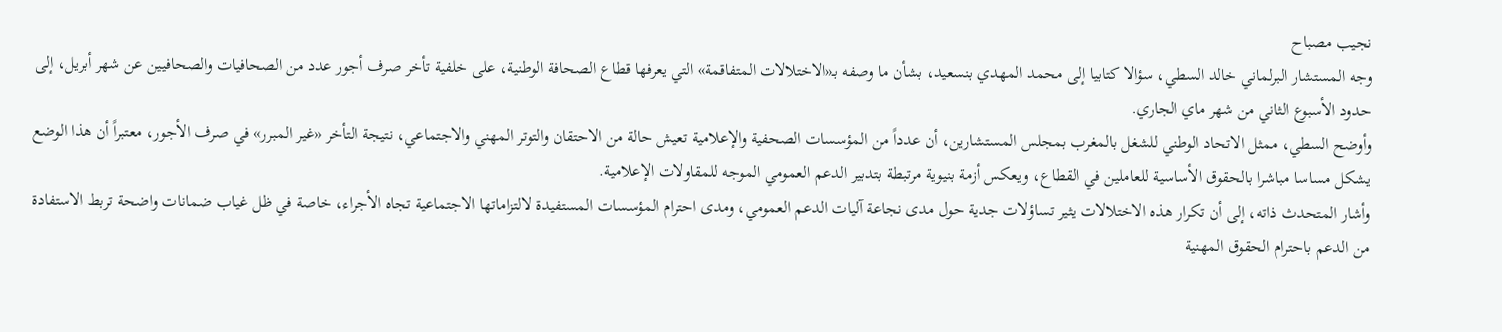نجيب مصباح
وجه المستشار البرلماني خالد السطي، سؤالا كتابيا إلى محمد المهدي بنسعيد، بشأن ما وصفه بـ«الاختلالات المتفاقمة» التي يعرفها قطاع الصحافة الوطنية، على خلفية تأخر صرف أجور عدد من الصحافيات والصحافيين عن شهر أبريل، إلى حدود الأسبوع الثاني من شهر ماي الجاري.
وأوضح السطي، ممثل الاتحاد الوطني للشغل بالمغرب بمجلس المستشارين، أن عدداً من المؤسسات الصحفية والإعلامية تعيش حالة من الاحتقان والتوتر المهني والاجتماعي، نتيجة التأخر «غير المبرر» في صرف الأجور، معتبراً أن هذا الوضع يشكل مساسا مباشرا بالحقوق الأساسية للعاملين في القطاع، ويعكس أزمة بنيوية مرتبطة بتدبير الدعم العمومي الموجه للمقاولات الإعلامية.
وأشار المتحدث ذاته، إلى أن تكرار هذه الاختلالات يثير تساؤلات جدية حول مدى نجاعة آليات الدعم العمومي، ومدى احترام المؤسسات المستفيدة لالتزاماتها الاجتماعية تجاه الأجراء، خاصة في ظل غياب ضمانات واضحة تربط الاستفادة من الدعم باحترام الحقوق المهنية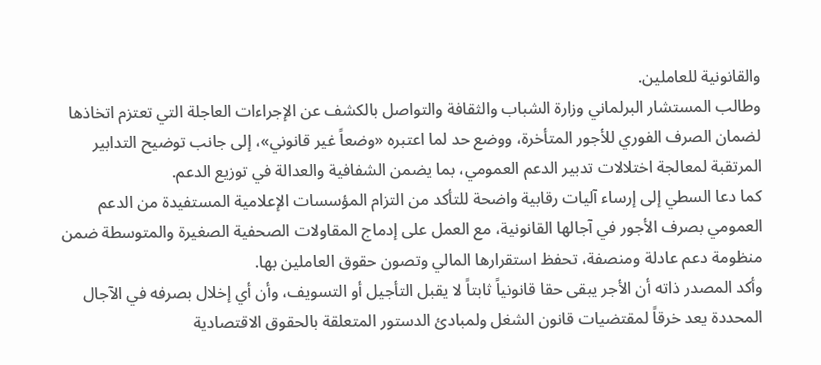والقانونية للعاملين.
وطالب المستشار البرلماني وزارة الشباب والثقافة والتواصل بالكشف عن الإجراءات العاجلة التي تعتزم اتخاذها لضمان الصرف الفوري للأجور المتأخرة، ووضع حد لما اعتبره «وضعاً غير قانوني»، إلى جانب توضيح التدابير المرتقبة لمعالجة اختلالات تدبير الدعم العمومي، بما يضمن الشفافية والعدالة في توزيع الدعم.
كما دعا السطي إلى إرساء آليات رقابية واضحة للتأكد من التزام المؤسسات الإعلامية المستفيدة من الدعم العمومي بصرف الأجور في آجالها القانونية، مع العمل على إدماج المقاولات الصحفية الصغيرة والمتوسطة ضمن منظومة دعم عادلة ومنصفة، تحفظ استقرارها المالي وتصون حقوق العاملين بها.
وأكد المصدر ذاته أن الأجر يبقى حقا قانونياً ثابتاً لا يقبل التأجيل أو التسويف، وأن أي إخلال بصرفه في الآجال المحددة يعد خرقاً لمقتضيات قانون الشغل ولمبادئ الدستور المتعلقة بالحقوق الاقتصادية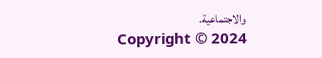والاجتماعية.
Copyright © 2024